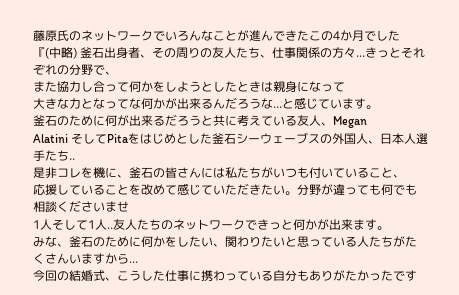藤原氏のネットワークでいろんなことが進んできたこの4か月でした
『(中略) 釜石出身者、その周りの友人たち、仕事関係の方々...きっとそれぞれの分野で、
また協力し合って何かをしようとしたときは親身になって
大きな力となってな何かが出来るんだろうな...と感じています。
釜石のために何が出来るだろうと共に考えている友人、Megan
Alatini そしてPitaをはじめとした釜石シーウェーブスの外国人、日本人選手たち..
是非コレを機に、釜石の皆さんには私たちがいつも付いていること、
応援していることを改めて感じていただきたい。分野が違っても何でも相談くださいませ
1人そして1人..友人たちのネットワークできっと何かが出来ます。
みな、釜石のために何かをしたい、関わりたいと思っている人たちがたくさんいますから...
今回の結婚式、こうした仕事に携わっている自分もありがたかったです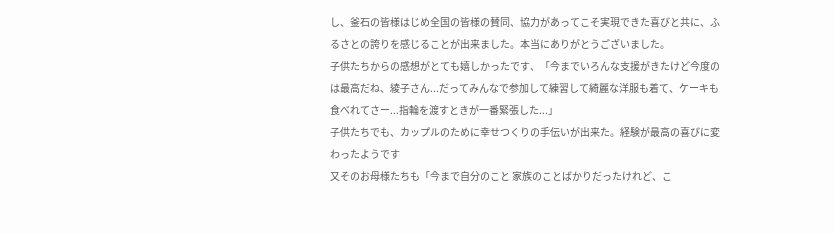し、釜石の皆様はじめ全国の皆様の賛同、協力があってこそ実現できた喜びと共に、ふるさとの誇りを感じることが出来ました。本当にありがとうございました。
子供たちからの感想がとても嬉しかったです、「今までいろんな支援がきたけど今度のは最高だね、綾子さん...だってみんなで参加して練習して綺麗な洋服も着て、ケーキも食べれてさー...指輪を渡すときが一番緊張した...」
子供たちでも、カップルのために幸せつくりの手伝いが出来た。経験が最高の喜びに変わったようです
又そのお母様たちも「今まで自分のこと 家族のことばかりだったけれど、こ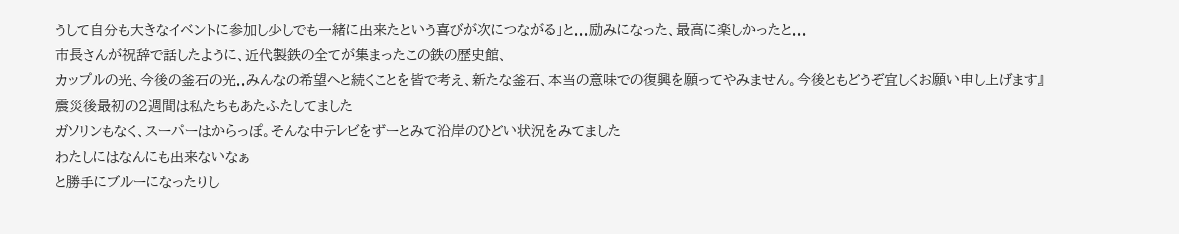うして自分も大きなイベントに参加し少しでも一緒に出来たという喜びが次につながる」と...励みになった、最高に楽しかったと...
市長さんが祝辞で話したように、近代製鉄の全てが集まったこの鉄の歴史館、
カップルの光、今後の釜石の光..みんなの希望へと続くことを皆で考え、新たな釜石、本当の意味での復興を願ってやみません。今後ともどうぞ宜しくお願い申し上げます』
震災後最初の2週間は私たちもあたふたしてました
ガソリンもなく、スーパーはからっぽ。そんな中テレビをずーとみて沿岸のひどい状況をみてました
わたしにはなんにも出来ないなぁ
と勝手にブルーになったりし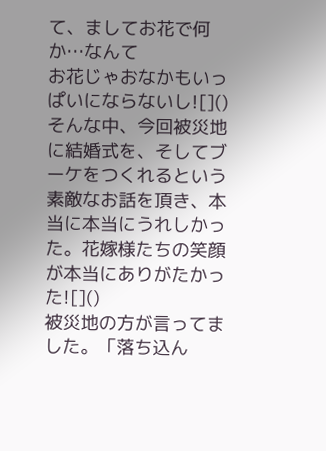て、ましてお花で何か…なんて
お花じゃおなかもいっぱいにならないし![]()
そんな中、今回被災地に結婚式を、そしてブーケをつくれるという素敵なお話を頂き、本当に本当にうれしかった。花嫁様たちの笑顔が本当にありがたかった![]()
被災地の方が言ってました。「落ち込ん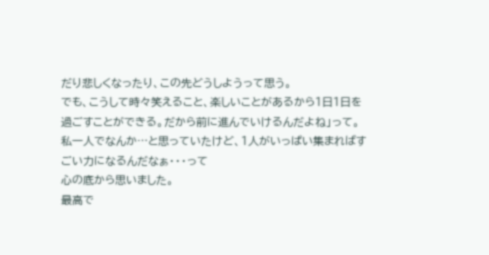だり悲しくなったり、この先どうしようって思う。
でも、こうして時々笑えること、楽しいことがあるから1日1日を過ごすことができる。だから前に進んでいけるんだよね」って。
私一人でなんか…と思っていたけど、1人がいっぱい集まればすごい力になるんだなぁ・・・って
心の底から思いました。
最高で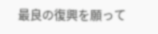最良の復興を願って